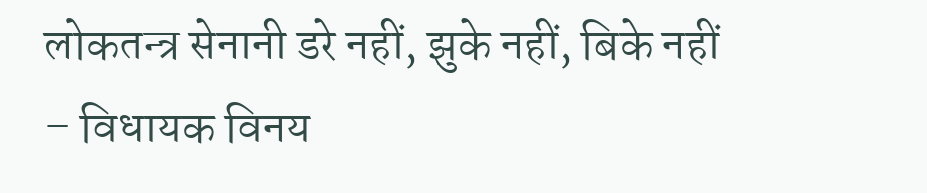लोकतन्त्र सेनानी डरे नहीं, झुके नहीं, बिके नहीं – विधायक विनय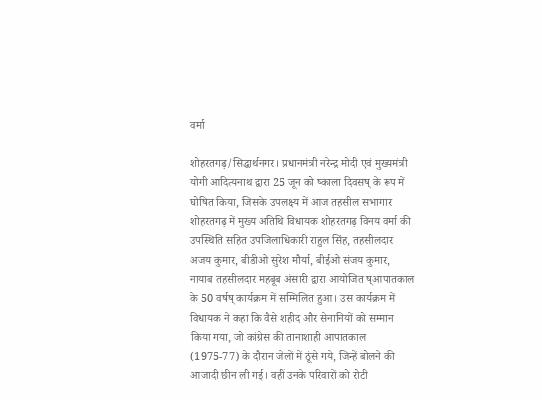वर्मा

शोहरतगढ़/सिद्धार्थनगर। प्रधानमंत्री नरेन्द्र मोदी एवं मुख्यमंत्री योगी आदित्यनाथ द्वारा 25 जून को ष्काला दिवसष् के रूप में घोषित किया, जिसके उपलक्ष्य में आज तहसील सभागार शोहरतगढ़ में मुख्य अतिथि विधायक शोहरतगढ़ विनय वर्मा की उपस्थिति सहित उपजिलाधिकारी राहुल सिंह, तहसीलदार अजय कुमार, बीडीओ सुरेश मौर्या, बीईओ संजय कुमार, नायाब तहसीलदार महबूब अंसारी द्वारा आयोजित ष्आपातकाल के 50 वर्षष् कार्यक्रम में सम्मिलित हुआ। उस कार्यक्रम में विधायक ने कहा कि वैसे शहीद और सेनानियों को सम्मान किया गया, जो कांग्रेस की तानाशाही आपातकाल (1975-77) के दौरान जेलों में ठूंसे गये, जिन्हें बोलने की आजादी छीन ली गई। वहीं उनके परिवारों को रोटी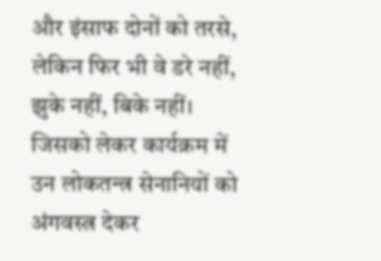और इंसाफ दोनों को तरसे, लेकिन फिर भी वे डरे नहीं, झुके नहीं, बिके नहीं। जिसको लेकर कार्यक्रम में उन लोकतन्त्र सेनानियों को अंगवस्त्र देकर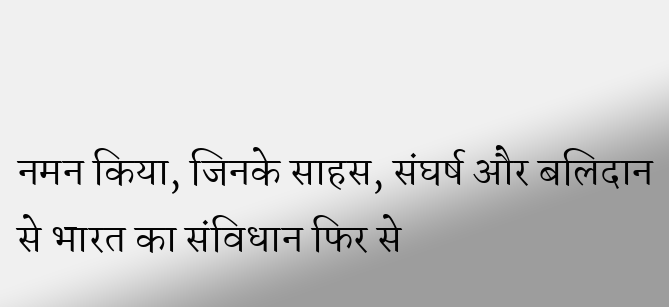नमन किया, जिनके साहस, संघर्ष और बलिदान से भारत का संविधान फिर से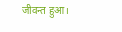जीवन्त हुआ।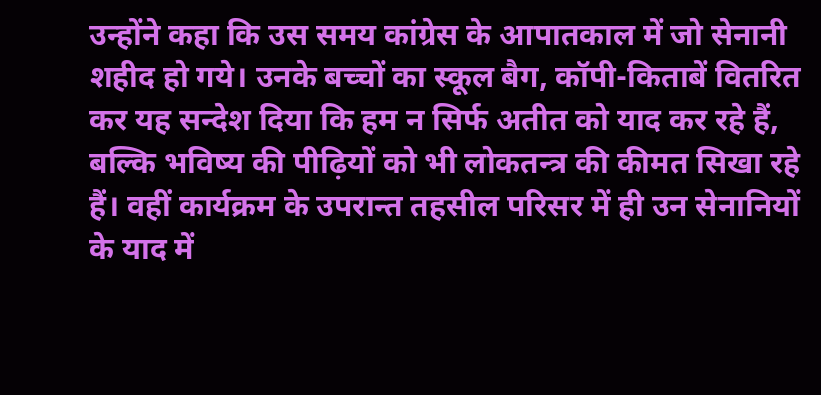उन्होंने कहा कि उस समय कांग्रेस के आपातकाल में जो सेनानी शहीद हो गये। उनके बच्चों का स्कूल बैग, कॉपी-किताबें वितरित कर यह सन्देश दिया कि हम न सिर्फ अतीत को याद कर रहे हैं, बल्कि भविष्य की पीढ़ियों को भी लोकतन्त्र की कीमत सिखा रहे हैं। वहीं कार्यक्रम के उपरान्त तहसील परिसर में ही उन सेनानियों के याद में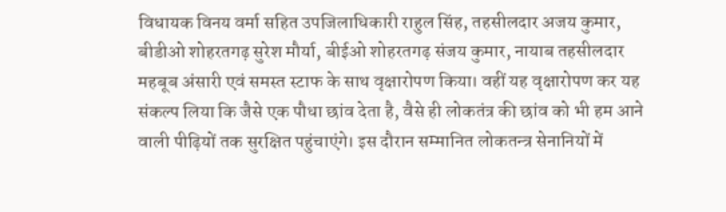विधायक विनय वर्मा सहित उपजिलाधिकारी राहुल सिंह, तहसीलदार अजय कुमार, बीडीओ शोहरतगढ़ सुरेश मौर्या, बीईओ शोहरतगढ़ संजय कुमार, नायाब तहसीलदार महबूब अंसारी एवं समस्त स्टाफ के साथ वृक्षारोपण किया। वहीं यह वृक्षारोपण कर यह संकल्प लिया कि जैसे एक पौधा छांव देता है, वैसे ही लोकतंत्र की छांव को भी हम आने वाली पीढ़ियों तक सुरक्षित पहुंचाएंगे। इस दौरान सम्मानित लोकतन्त्र सेनानियों में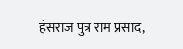हंसराज पुत्र राम प्रसाद,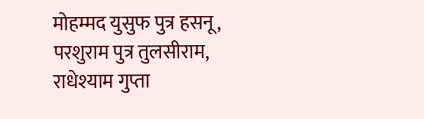मोहम्मद युसुफ पुत्र हसनू, परशुराम पुत्र तुलसीराम, राधेश्याम गुप्ता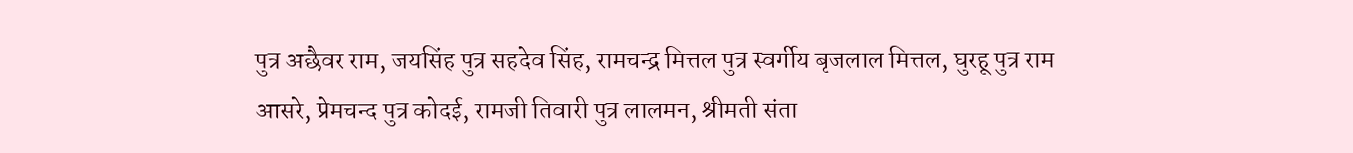पुत्र अछैवर राम, जयसिंह पुत्र सहदेव सिंह, रामचन्द्र मित्तल पुत्र स्वर्गीय बृजलाल मित्तल, घुरहू पुत्र राम आसरे, प्रेमचन्द पुत्र कोदई, रामजी तिवारी पुत्र लालमन, श्रीमती संता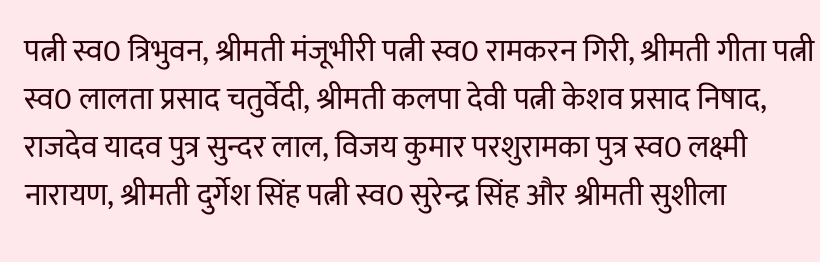पत्नी स्व0 त्रिभुवन, श्रीमती मंजूभीरी पत्नी स्व0 रामकरन गिरी, श्रीमती गीता पत्नी स्व0 लालता प्रसाद चतुर्वेदी, श्रीमती कलपा देवी पत्नी केशव प्रसाद निषाद, राजदेव यादव पुत्र सुन्दर लाल, विजय कुमार परशुरामका पुत्र स्व0 लक्ष्मी नारायण, श्रीमती दुर्गेश सिंह पत्नी स्व0 सुरेन्द्र सिंह और श्रीमती सुशीला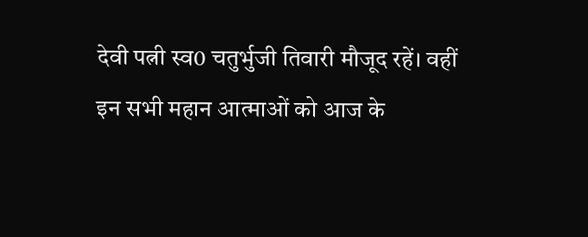देवी पत्नी स्व0 चतुर्भुजी तिवारी मौजूद रहें। वहीं इन सभी महान आत्माओं को आज के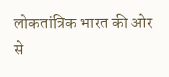लोकतांत्रिक भारत की ओर से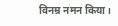विनम्र नमन किया।